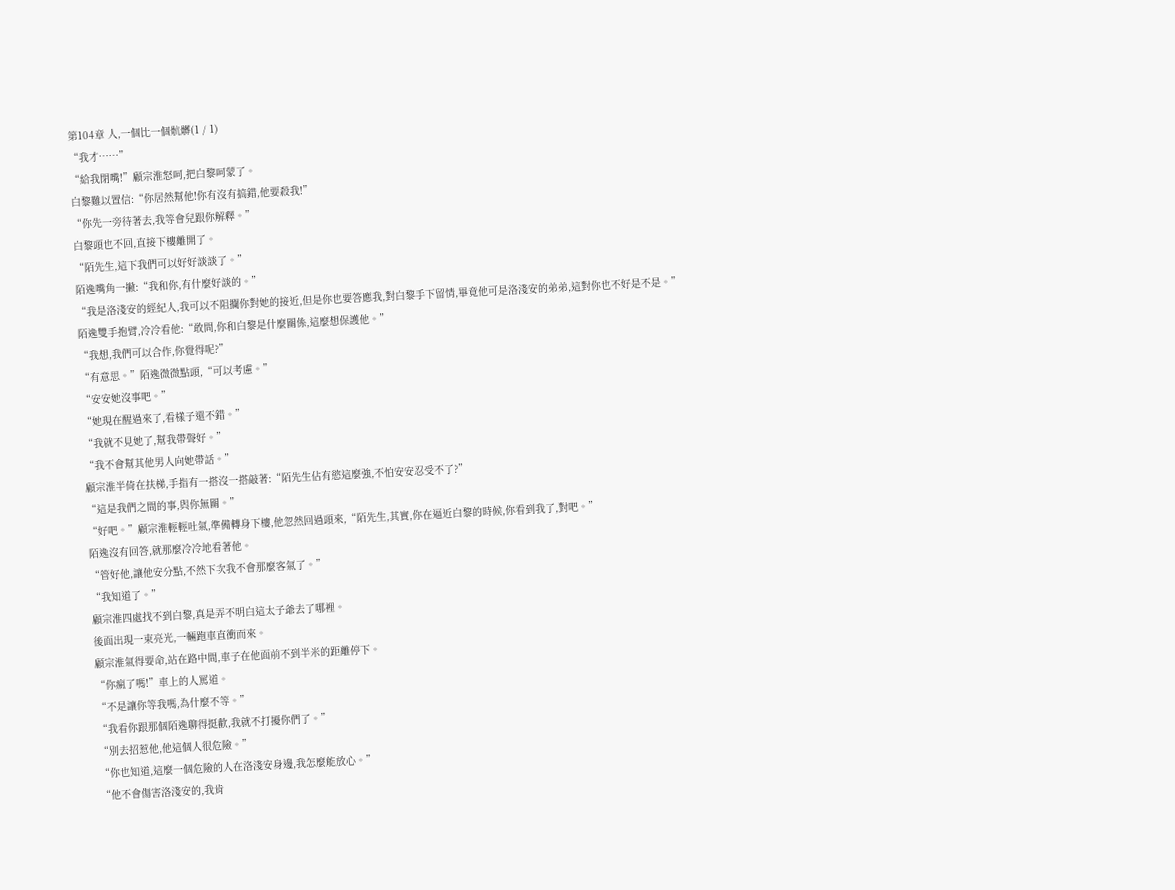第104章 人,一個比一個骯髒(1 / 1)
“我才……”
“給我閉嘴!”顧宗淮怒呵,把白黎呵蒙了。
白黎難以置信:“你居然幫他!你有沒有搞錯,他要殺我!”
“你先一旁待著去,我等會兒跟你解釋。”
白黎頭也不回,直接下樓離開了。
“陌先生,這下我們可以好好談談了。”
陌逸嘴角一撇:“我和你,有什麼好談的。”
“我是洛淺安的經紀人,我可以不阻攔你對她的接近,但是你也要答應我,對白黎手下留情,畢竟他可是洛淺安的弟弟,這對你也不好是不是。”
陌逸雙手抱臂,冷冷看他:“敢問,你和白黎是什麼關係,這麼想保護他。”
“我想,我們可以合作,你覺得呢?”
“有意思。”陌逸微微點頭,“可以考慮。”
“安安她沒事吧。”
“她現在醒過來了,看樣子還不錯。”
“我就不見她了,幫我帶聲好。”
“我不會幫其他男人向她帶話。”
顧宗淮半倚在扶梯,手指有一搭沒一搭敲著:“陌先生佔有慾這麼強,不怕安安忍受不了?”
“這是我們之間的事,與你無關。”
“好吧。”顧宗淮輕輕吐氣,準備轉身下樓,他忽然回過頭來,“陌先生,其實,你在逼近白黎的時候,你看到我了,對吧。”
陌逸沒有回答,就那麼冷冷地看著他。
“管好他,讓他安分點,不然下次我不會那麼客氣了。”
“我知道了。”
顧宗淮四處找不到白黎,真是弄不明白這太子爺去了哪裡。
後面出現一束亮光,一輛跑車直衝而來。
顧宗淮氣得要命,站在路中間,車子在他面前不到半米的距離停下。
“你瘋了嗎!”車上的人罵道。
“不是讓你等我嗎,為什麼不等。”
“我看你跟那個陌逸聊得挺歡,我就不打擾你們了。”
“別去招惹他,他這個人很危險。”
“你也知道,這麼一個危險的人在洛淺安身邊,我怎麼能放心。”
“他不會傷害洛淺安的,我肯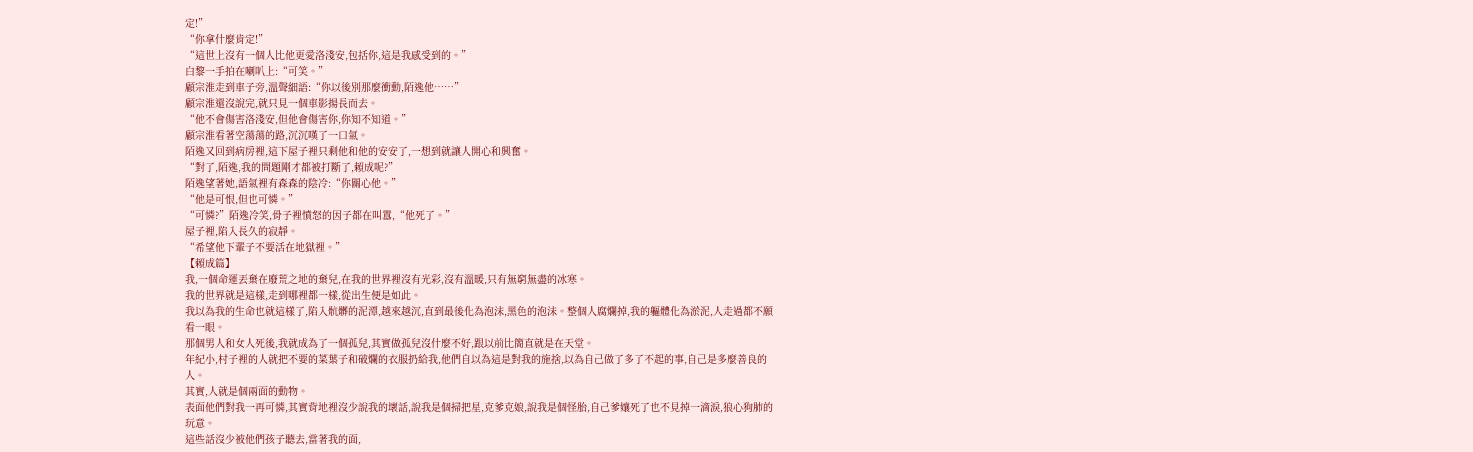定!”
“你拿什麼肯定!”
“這世上沒有一個人比他更愛洛淺安,包括你,這是我感受到的。”
白黎一手拍在喇叭上:“可笑。”
顧宗淮走到車子旁,溫聲細語:“你以後別那麼衝動,陌逸他……”
顧宗淮還沒說完,就只見一個車影揚長而去。
“他不會傷害洛淺安,但他會傷害你,你知不知道。”
顧宗淮看著空蕩蕩的路,沉沉嘆了一口氣。
陌逸又回到病房裡,這下屋子裡只剩他和他的安安了,一想到就讓人開心和興奮。
“對了,陌逸,我的問題剛才都被打斷了,賴成呢?”
陌逸望著她,語氣裡有森森的陰冷:“你關心他。”
“他是可恨,但也可憐。”
“可憐?”陌逸冷笑,骨子裡憤怒的因子都在叫囂,“他死了。”
屋子裡,陷入長久的寂靜。
“希望他下輩子不要活在地獄裡。”
【賴成篇】
我,一個命運丟棄在廢荒之地的棄兒,在我的世界裡沒有光彩,沒有溫暖,只有無窮無盡的冰寒。
我的世界就是這樣,走到哪裡都一樣,從出生便是如此。
我以為我的生命也就這樣了,陷入骯髒的泥潭,越來越沉,直到最後化為泡沫,黑色的泡沫。整個人腐爛掉,我的軀體化為淤泥,人走過都不願看一眼。
那個男人和女人死後,我就成為了一個孤兒,其實做孤兒沒什麼不好,跟以前比簡直就是在天堂。
年紀小,村子裡的人就把不要的菜葉子和破爛的衣服扔給我,他們自以為這是對我的施捨,以為自己做了多了不起的事,自己是多麼善良的人。
其實,人就是個兩面的動物。
表面他們對我一再可憐,其實背地裡沒少說我的壞話,說我是個掃把星,克爹克娘,說我是個怪胎,自己爹孃死了也不見掉一滴淚,狼心狗肺的玩意。
這些話沒少被他們孩子聽去,當著我的面,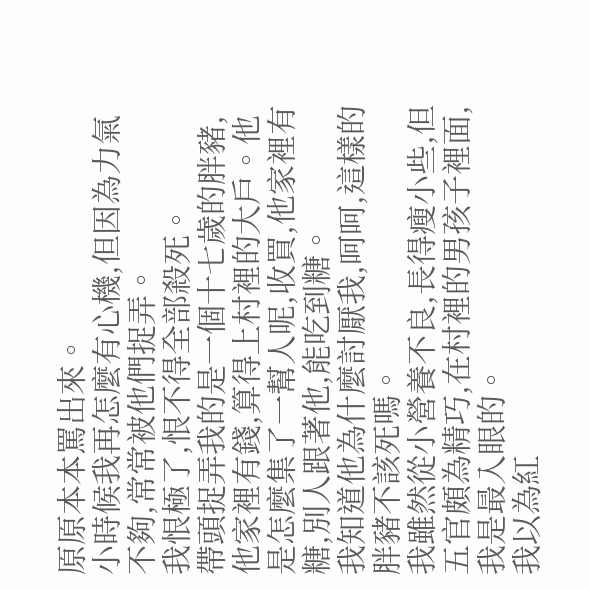原原本本罵出來。
小時候我再怎麼有心機,但因為力氣不夠,常常被他們捉弄。
我恨極了,恨不得全部殺死。
帶頭捉弄我的是一個十七歲的胖豬,他家裡有錢,算得上村裡的大戶。他是怎麼集了一幫人呢,收買,他家裡有糖,別人跟著他,能吃到糖。
我知道他為什麼討厭我,呵呵,這樣的胖豬不該死嗎。
我雖然從小營養不良,長得瘦小些,但五官頗為精巧,在村裡的男孩子裡面,我是最入眼的。
我以為紅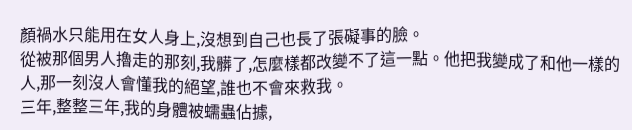顏禍水只能用在女人身上,沒想到自己也長了張礙事的臉。
從被那個男人擼走的那刻,我髒了,怎麼樣都改變不了這一點。他把我變成了和他一樣的人,那一刻沒人會懂我的絕望,誰也不會來救我。
三年,整整三年,我的身體被蠕蟲佔據,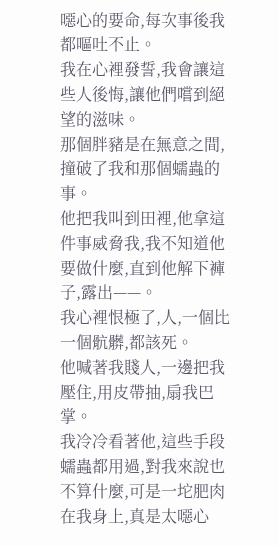噁心的要命,每次事後我都嘔吐不止。
我在心裡發誓,我會讓這些人後悔,讓他們嚐到絕望的滋味。
那個胖豬是在無意之間,撞破了我和那個蠕蟲的事。
他把我叫到田裡,他拿這件事威脅我,我不知道他要做什麼,直到他解下褲子,露出——。
我心裡恨極了,人,一個比一個骯髒,都該死。
他喊著我賤人,一邊把我壓住,用皮帶抽,扇我巴掌。
我冷冷看著他,這些手段蠕蟲都用過,對我來說也不算什麼,可是一坨肥肉在我身上,真是太噁心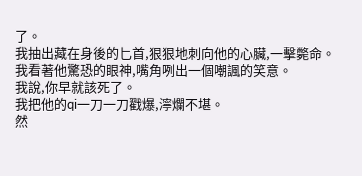了。
我抽出藏在身後的匕首,狠狠地刺向他的心臟,一擊斃命。
我看著他驚恐的眼神,嘴角咧出一個嘲諷的笑意。
我說,你早就該死了。
我把他的qi一刀一刀戳爆,濘爛不堪。
然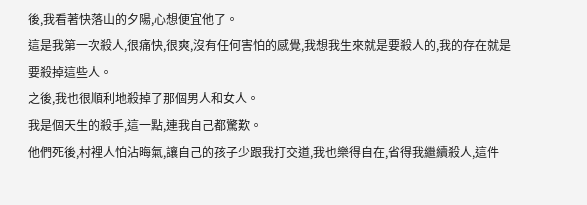後,我看著快落山的夕陽,心想便宜他了。
這是我第一次殺人,很痛快,很爽,沒有任何害怕的感覺,我想我生來就是要殺人的,我的存在就是要殺掉這些人。
之後,我也很順利地殺掉了那個男人和女人。
我是個天生的殺手,這一點,連我自己都驚歎。
他們死後,村裡人怕沾晦氣,讓自己的孩子少跟我打交道,我也樂得自在,省得我繼續殺人,這件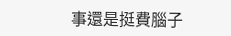事還是挺費腦子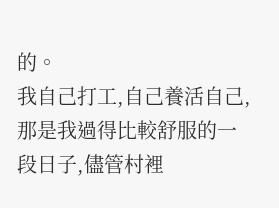的。
我自己打工,自己養活自己,那是我過得比較舒服的一段日子,儘管村裡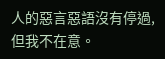人的惡言惡語沒有停過,但我不在意。